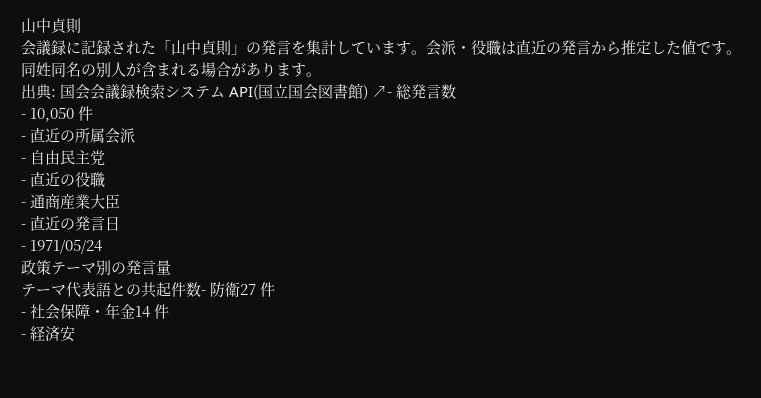山中貞則
会議録に記録された「山中貞則」の発言を集計しています。会派・役職は直近の発言から推定した値です。同姓同名の別人が含まれる場合があります。
出典: 国会会議録検索システム API(国立国会図書館) ↗- 総発言数
- 10,050 件
- 直近の所属会派
- 自由民主党
- 直近の役職
- 通商産業大臣
- 直近の発言日
- 1971/05/24
政策テーマ別の発言量
テーマ代表語との共起件数- 防衛27 件
- 社会保障・年金14 件
- 経済安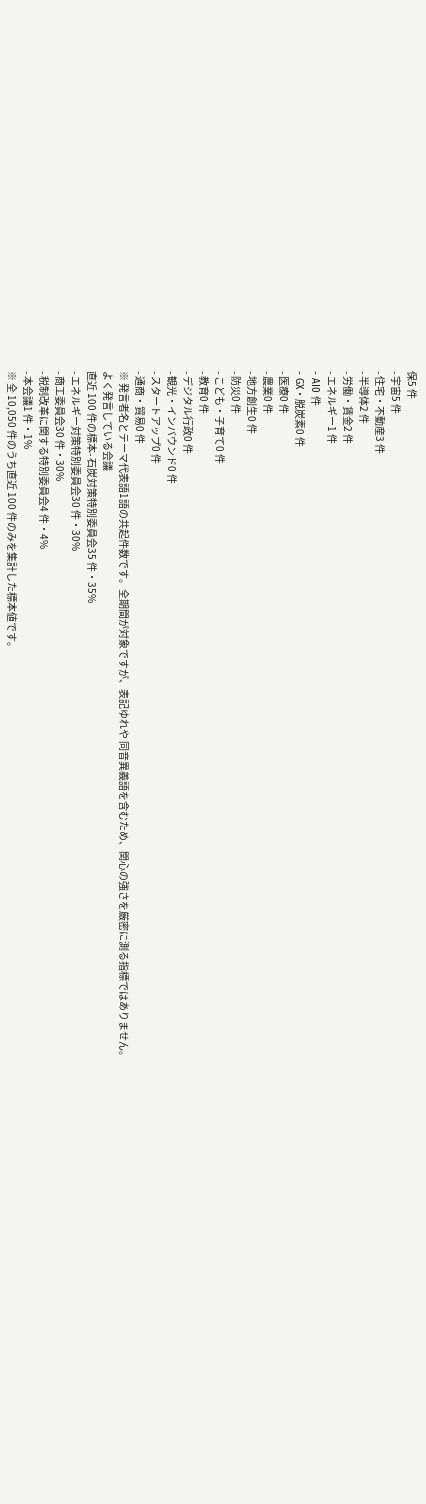保5 件
- 宇宙5 件
- 住宅・不動産3 件
- 半導体2 件
- 労働・賃金2 件
- エネルギー1 件
- AI0 件
- GX・脱炭素0 件
- 医療0 件
- 農業0 件
- 地方創生0 件
- 防災0 件
- こども・子育て0 件
- 教育0 件
- デジタル行政0 件
- 観光・インバウンド0 件
- スタートアップ0 件
- 通商・貿易0 件
※ 発言者名とテーマ代表語1語の共起件数です。全期間が対象ですが、表記ゆれや 同音異義語を含むため、関心の強さを厳密に測る指標ではありません。
よく発言している会議
直近 100 件の標本- 石炭対策特別委員会35 件・35%
- エネルギー対策特別委員会30 件・30%
- 商工委員会30 件・30%
- 税制改革に関する特別委員会4 件・4%
- 本会議1 件・1%
※ 全 10,050 件のうち直近 100 件のみを集計した標本値です。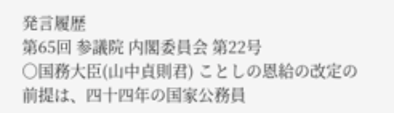発言履歴
第65回 参議院 内閣委員会 第22号
○国務大臣(山中貞則君) ことしの恩給の改定の前提は、四十四年の国家公務員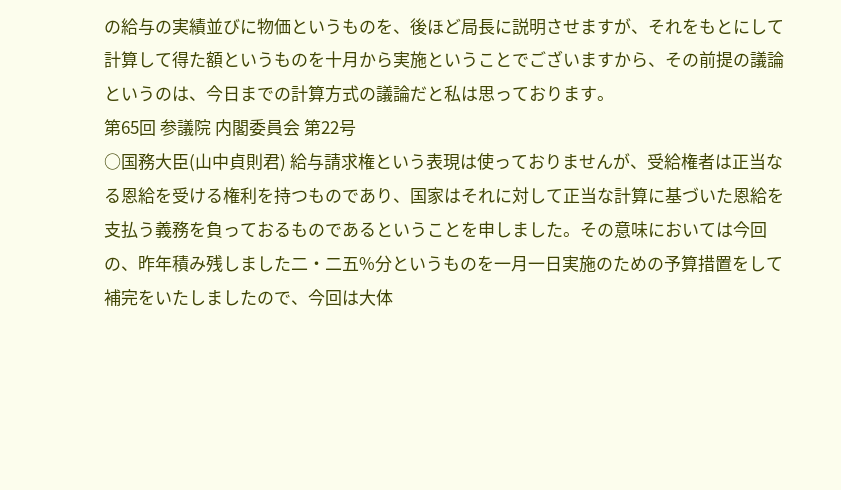の給与の実績並びに物価というものを、後ほど局長に説明させますが、それをもとにして計算して得た額というものを十月から実施ということでございますから、その前提の議論というのは、今日までの計算方式の議論だと私は思っております。
第65回 参議院 内閣委員会 第22号
○国務大臣(山中貞則君) 給与請求権という表現は使っておりませんが、受給権者は正当なる恩給を受ける権利を持つものであり、国家はそれに対して正当な計算に基づいた恩給を支払う義務を負っておるものであるということを申しました。その意味においては今回の、昨年積み残しました二・二五%分というものを一月一日実施のための予算措置をして補完をいたしましたので、今回は大体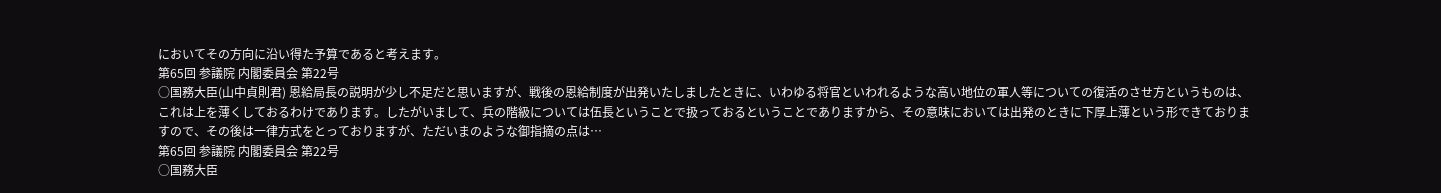においてその方向に沿い得た予算であると考えます。
第65回 参議院 内閣委員会 第22号
○国務大臣(山中貞則君) 恩給局長の説明が少し不足だと思いますが、戦後の恩給制度が出発いたしましたときに、いわゆる将官といわれるような高い地位の軍人等についての復活のさせ方というものは、これは上を薄くしておるわけであります。したがいまして、兵の階級については伍長ということで扱っておるということでありますから、その意味においては出発のときに下厚上薄という形できておりますので、その後は一律方式をとっておりますが、ただいまのような御指摘の点は…
第65回 参議院 内閣委員会 第22号
○国務大臣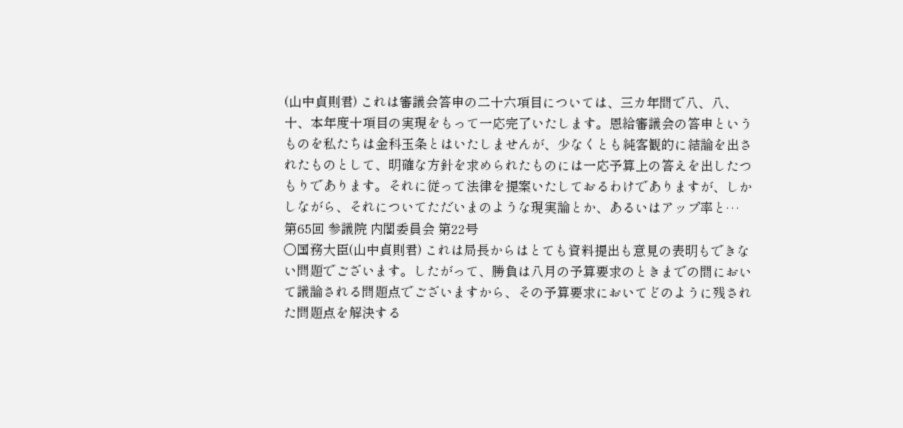(山中貞則君) これは審議会答申の二十六項目については、三カ年間で八、八、十、本年度十項目の実現をもって一応完了いたします。恩給審議会の答申というものを私たちは金科玉条とはいたしませんが、少なくとも純客観的に結論を出されたものとして、明確な方針を求められたものには一応予算上の答えを出したつもりであります。それに従って法律を提案いたしておるわけでありますが、しかしながら、それについてただいまのような現実論とか、あるいはアップ率と…
第65回 参議院 内閣委員会 第22号
○国務大臣(山中貞則君) これは局長からはとても資料提出も意見の表明もできない問題でございます。したがって、勝負は八月の予算要求のときまでの間において議論される問題点でございますから、その予算要求においてどのように残された問題点を解決する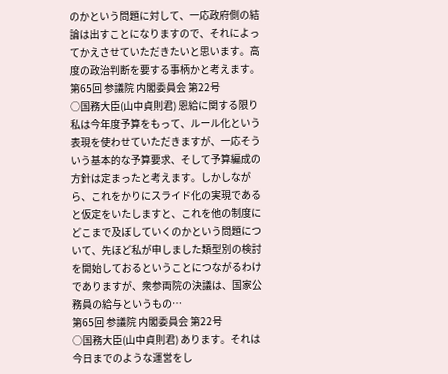のかという問題に対して、一応政府側の結論は出すことになりますので、それによってかえさせていただきたいと思います。高度の政治判断を要する事柄かと考えます。
第65回 参議院 内閣委員会 第22号
○国務大臣(山中貞則君) 恩給に関する限り私は今年度予算をもって、ルール化という表現を使わせていただきますが、一応そういう基本的な予算要求、そして予算編成の方針は定まったと考えます。しかしながら、これをかりにスライド化の実現であると仮定をいたしますと、これを他の制度にどこまで及ぼしていくのかという問題について、先ほど私が申しました類型別の検討を開始しておるということにつながるわけでありますが、衆参両院の決議は、国家公務員の給与というもの…
第65回 参議院 内閣委員会 第22号
○国務大臣(山中貞則君) あります。それは今日までのような運営をし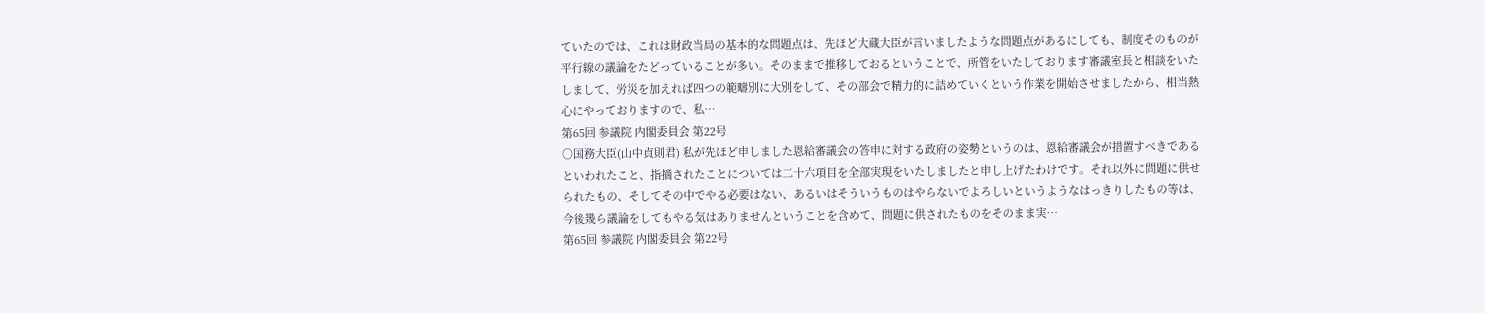ていたのでは、これは財政当局の基本的な問題点は、先ほど大蔵大臣が言いましたような問題点があるにしても、制度そのものが平行線の議論をたどっていることが多い。そのままで推移しておるということで、所管をいたしております審議室長と相談をいたしまして、労災を加えれば四つの範疇別に大別をして、その部会で精力的に詰めていくという作業を開始させましたから、相当熱心にやっておりますので、私…
第65回 参議院 内閣委員会 第22号
○国務大臣(山中貞則君) 私が先ほど申しました恩給審議会の答申に対する政府の姿勢というのは、恩給審議会が措置すべきであるといわれたこと、指摘されたことについては二十六項目を全部実現をいたしましたと申し上げたわけです。それ以外に問題に供せられたもの、そしてその中でやる必要はない、あるいはそういうものはやらないでよろしいというようなはっきりしたもの等は、今後幾ら議論をしてもやる気はありませんということを含めて、問題に供されたものをそのまま実…
第65回 参議院 内閣委員会 第22号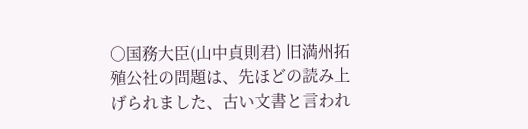○国務大臣(山中貞則君) 旧満州拓殖公社の問題は、先ほどの読み上げられました、古い文書と言われ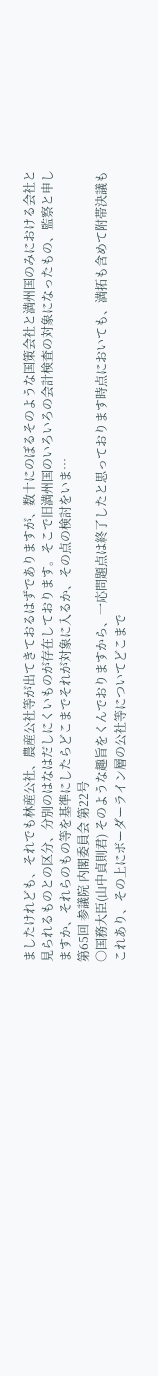ましたけれども、それでも林産公社、農産公社等が出てきておるはずでありますが、数十にのぼるそのような国策会社と満州国のみにおける会社と見られるものとの区分、分別のはなはだしにくいものが存在しております。そこで旧満州国のいろいろの会計検査の対象になったもの、監察と申しますか、それらのもの等を基準にしたらどこまでそれが対象に入るか、その点の検討をいま…
第65回 参議院 内閣委員会 第22号
○国務大臣(山中貞則君) そのような趣旨をくんでおりますから、一応問題点は終了したと思っております時点においても、満拓も含めて附帯決議もこれあり、その上にボーダーライン層の公社等についてどこまで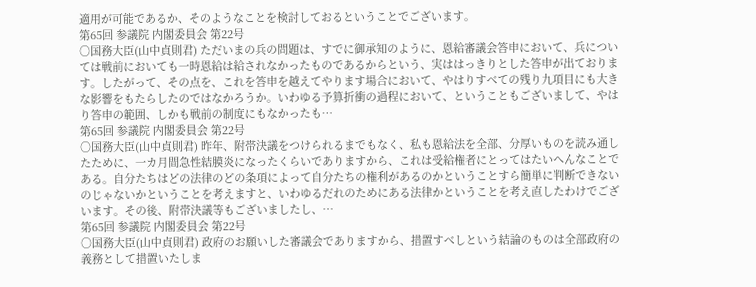適用が可能であるか、そのようなことを検討しておるということでございます。
第65回 参議院 内閣委員会 第22号
○国務大臣(山中貞則君) ただいまの兵の問題は、すでに御承知のように、恩給審議会答申において、兵については戦前においても一時恩給は給されなかったものであるからという、実ははっきりとした答申が出ております。したがって、その点を、これを答申を越えてやります場合において、やはりすべての残り九項目にも大きな影響をもたらしたのではなかろうか。いわゆる予算折衝の過程において、ということもございまして、やはり答申の範囲、しかも戦前の制度にもなかったも…
第65回 参議院 内閣委員会 第22号
○国務大臣(山中貞則君) 昨年、附帯決議をつけられるまでもなく、私も恩給法を全部、分厚いものを読み通したために、一カ月間急性結膜炎になったくらいでありますから、これは受給権者にとってはたいへんなことである。自分たちはどの法律のどの条項によって自分たちの権利があるのかということすら簡単に判断できないのじゃないかということを考えますと、いわゆるだれのためにある法律かということを考え直したわけでございます。その後、附帯決議等もございましたし、…
第65回 参議院 内閣委員会 第22号
○国務大臣(山中貞則君) 政府のお願いした審議会でありますから、措置すべしという結論のものは全部政府の義務として措置いたしま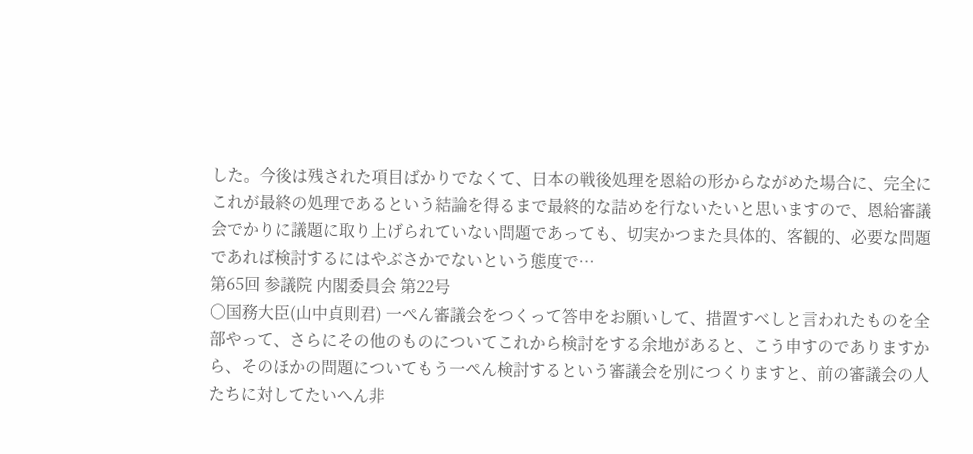した。今後は残された項目ばかりでなくて、日本の戦後処理を恩給の形からながめた場合に、完全にこれが最終の処理であるという結論を得るまで最終的な詰めを行ないたいと思いますので、恩給審議会でかりに議題に取り上げられていない問題であっても、切実かつまた具体的、客観的、必要な問題であれば検討するにはやぶさかでないという態度で…
第65回 参議院 内閣委員会 第22号
○国務大臣(山中貞則君) 一ぺん審議会をつくって答申をお願いして、措置すべしと言われたものを全部やって、さらにその他のものについてこれから検討をする余地があると、こう申すのでありますから、そのほかの問題についてもう一ぺん検討するという審議会を別につくりますと、前の審議会の人たちに対してたいへん非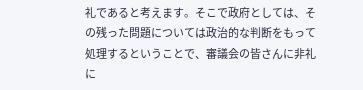礼であると考えます。そこで政府としては、その残った問題については政治的な判断をもって処理するということで、審議会の皆さんに非礼に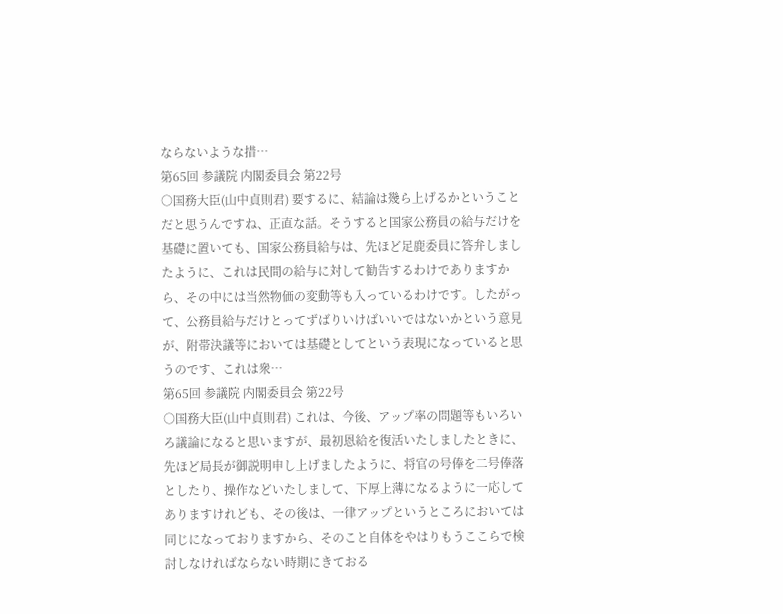ならないような措…
第65回 参議院 内閣委員会 第22号
○国務大臣(山中貞則君) 要するに、結論は幾ら上げるかということだと思うんですね、正直な話。そうすると国家公務員の給与だけを基礎に置いても、国家公務員給与は、先ほど足鹿委員に答弁しましたように、これは民間の給与に対して勧告するわけでありますから、その中には当然物価の変動等も入っているわけです。したがって、公務員給与だけとってずばりいけばいいではないかという意見が、附帯決議等においては基礎としてという表現になっていると思うのです、これは衆…
第65回 参議院 内閣委員会 第22号
○国務大臣(山中貞則君) これは、今後、アップ率の問題等もいろいろ議論になると思いますが、最初恩給を復活いたしましたときに、先ほど局長が御説明申し上げましたように、将官の号俸を二号俸落としたり、操作などいたしまして、下厚上薄になるように一応してありますけれども、その後は、一律アップというところにおいては同じになっておりますから、そのこと自体をやはりもうここらで検討しなければならない時期にきておる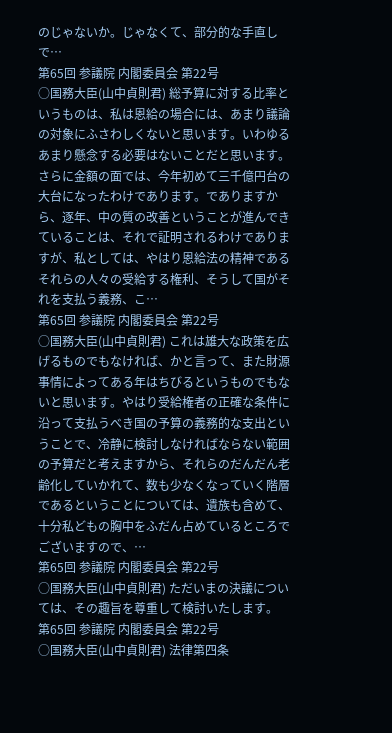のじゃないか。じゃなくて、部分的な手直しで…
第65回 参議院 内閣委員会 第22号
○国務大臣(山中貞則君) 総予算に対する比率というものは、私は恩給の場合には、あまり議論の対象にふさわしくないと思います。いわゆるあまり懸念する必要はないことだと思います。さらに金額の面では、今年初めて三千億円台の大台になったわけであります。でありますから、逐年、中の質の改善ということが進んできていることは、それで証明されるわけでありますが、私としては、やはり恩給法の精神であるそれらの人々の受給する権利、そうして国がそれを支払う義務、こ…
第65回 参議院 内閣委員会 第22号
○国務大臣(山中貞則君) これは雄大な政策を広げるものでもなければ、かと言って、また財源事情によってある年はちびるというものでもないと思います。やはり受給権者の正確な条件に沿って支払うべき国の予算の義務的な支出ということで、冷静に検討しなければならない範囲の予算だと考えますから、それらのだんだん老齢化していかれて、数も少なくなっていく階層であるということについては、遺族も含めて、十分私どもの胸中をふだん占めているところでございますので、…
第65回 参議院 内閣委員会 第22号
○国務大臣(山中貞則君) ただいまの決議については、その趣旨を尊重して検討いたします。
第65回 参議院 内閣委員会 第22号
○国務大臣(山中貞則君) 法律第四条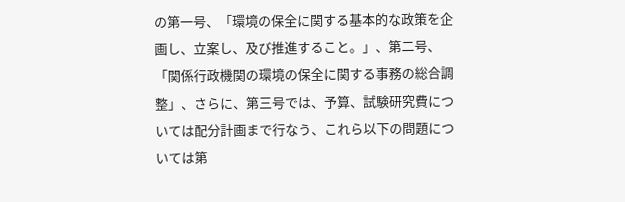の第一号、「環境の保全に関する基本的な政策を企画し、立案し、及び推進すること。」、第二号、「関係行政機関の環境の保全に関する事務の総合調整」、さらに、第三号では、予算、試験研究費については配分計画まで行なう、これら以下の問題については第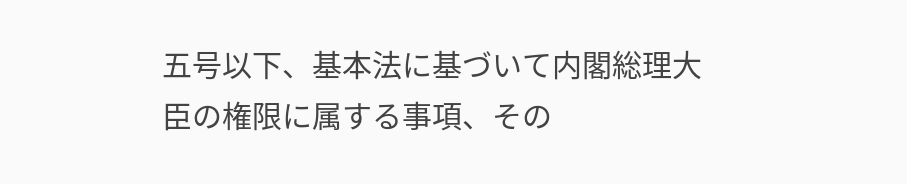五号以下、基本法に基づいて内閣総理大臣の権限に属する事項、その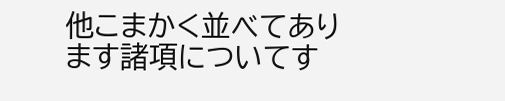他こまかく並べてあります諸項についてす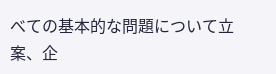べての基本的な問題について立案、企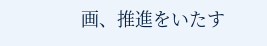画、推進をいたす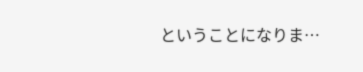ということになりま…